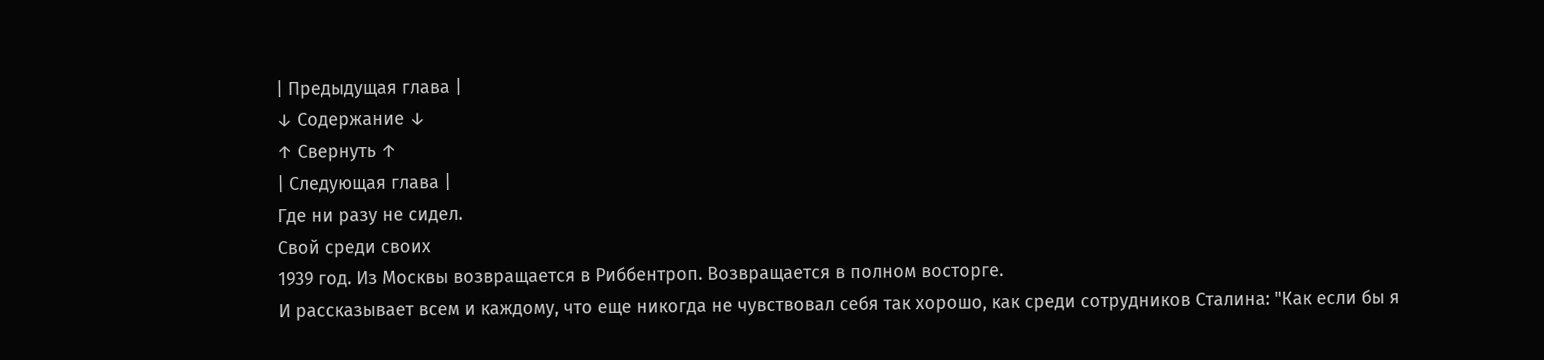| Предыдущая глава |
↓ Содержание ↓
↑ Свернуть ↑
| Следующая глава |
Где ни разу не сидел.
Свой среди своих
1939 год. Из Москвы возвращается в Риббентроп. Возвращается в полном восторге.
И рассказывает всем и каждому, что еще никогда не чувствовал себя так хорошо, как среди сотрудников Сталина: "Как если бы я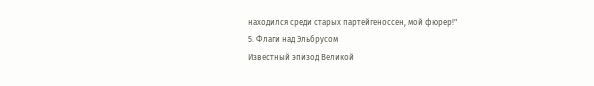находился среди старых партейгеноссен, мой фюрер!"
5. Флаги над Эльбрусом
Известный эпизод Великой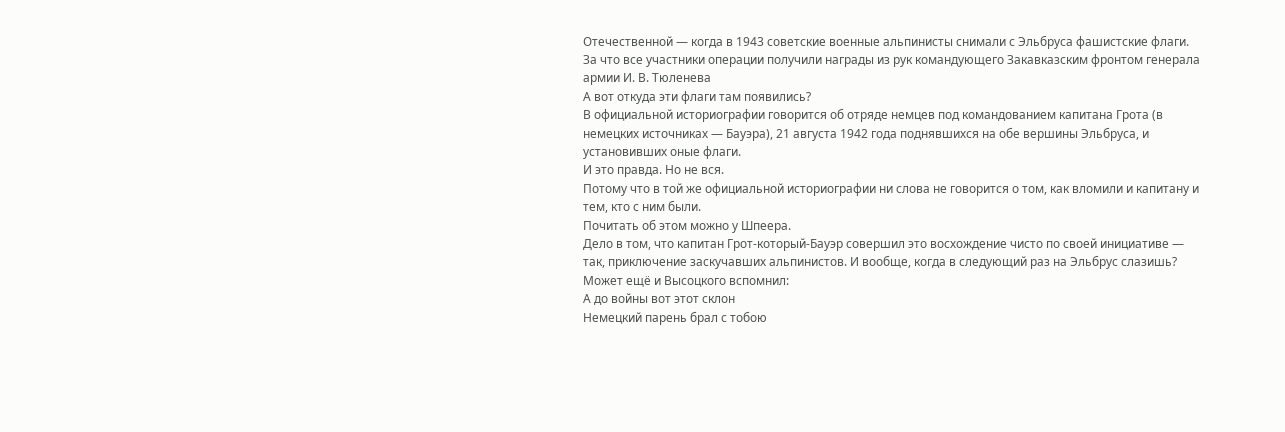Отечественной — когда в 1943 советские военные альпинисты снимали с Эльбруса фашистские флаги.
За что все участники операции получили награды из рук командующего Закавказским фронтом генерала армии И. В. Тюленева
А вот откуда эти флаги там появились?
В официальной историографии говорится об отряде немцев под командованием капитана Грота (в немецких источниках — Бауэра), 21 августа 1942 года поднявшихся на обе вершины Эльбруса, и установивших оные флаги.
И это правда. Но не вся.
Потому что в той же официальной историографии ни слова не говорится о том, как вломили и капитану и тем, кто с ним были.
Почитать об этом можно у Шпеера.
Дело в том, что капитан Грот-который-Бауэр совершил это восхождение чисто по своей инициативе — так, приключение заскучавших альпинистов. И вообще, когда в следующий раз на Эльбрус слазишь?
Может ещё и Высоцкого вспомнил:
А до войны вот этот склон
Немецкий парень брал с тобою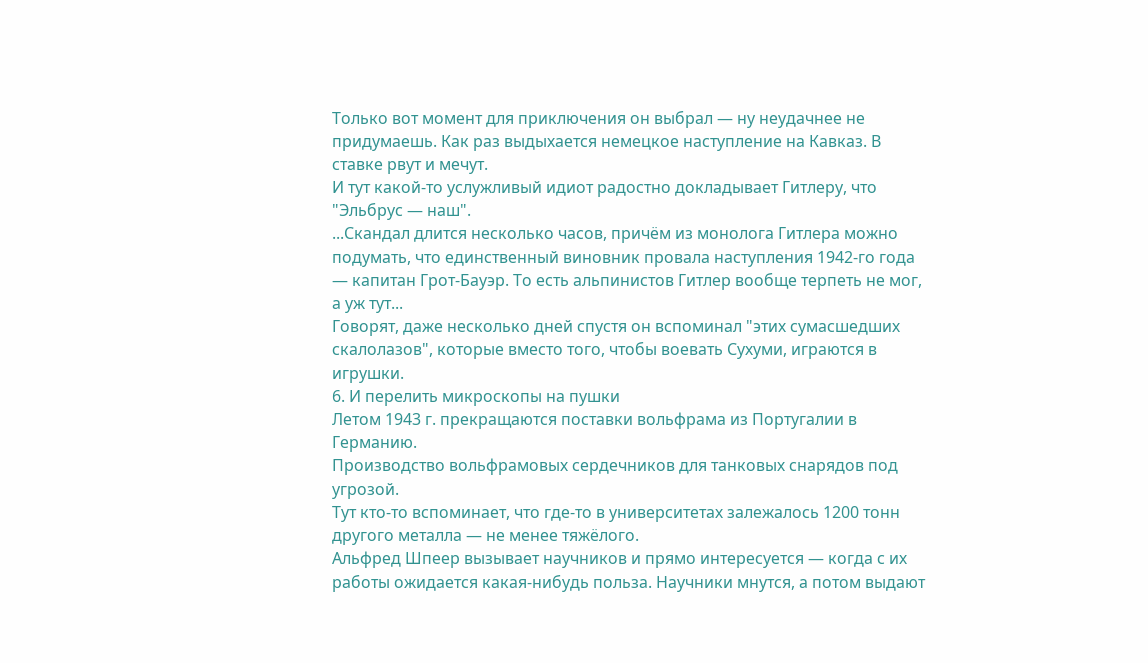Только вот момент для приключения он выбрал — ну неудачнее не придумаешь. Как раз выдыхается немецкое наступление на Кавказ. В ставке рвут и мечут.
И тут какой-то услужливый идиот радостно докладывает Гитлеру, что "Эльбрус — наш".
...Скандал длится несколько часов, причём из монолога Гитлера можно подумать, что единственный виновник провала наступления 1942-го года — капитан Грот-Бауэр. То есть альпинистов Гитлер вообще терпеть не мог, а уж тут...
Говорят, даже несколько дней спустя он вспоминал "этих сумасшедших скалолазов", которые вместо того, чтобы воевать Сухуми, играются в игрушки.
6. И перелить микроскопы на пушки
Летом 1943 г. прекращаются поставки вольфрама из Португалии в Германию.
Производство вольфрамовых сердечников для танковых снарядов под угрозой.
Тут кто-то вспоминает, что где-то в университетах залежалось 1200 тонн другого металла — не менее тяжёлого.
Альфред Шпеер вызывает научников и прямо интересуется — когда с их работы ожидается какая-нибудь польза. Научники мнутся, а потом выдают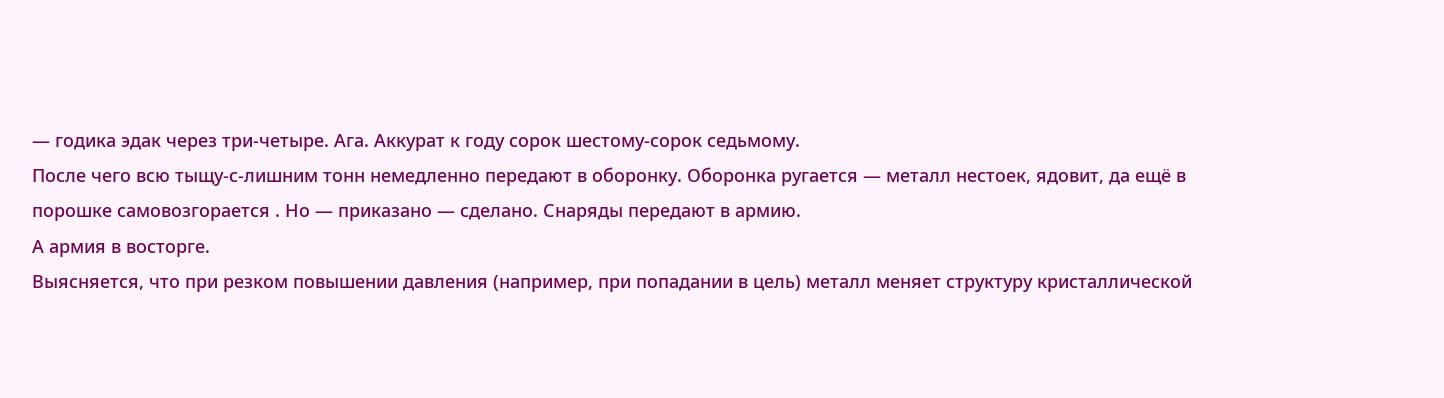— годика эдак через три-четыре. Ага. Аккурат к году сорок шестому-сорок седьмому.
После чего всю тыщу-с-лишним тонн немедленно передают в оборонку. Оборонка ругается — металл нестоек, ядовит, да ещё в порошке самовозгорается . Но — приказано — сделано. Снаряды передают в армию.
А армия в восторге.
Выясняется, что при резком повышении давления (например, при попадании в цель) металл меняет структуру кристаллической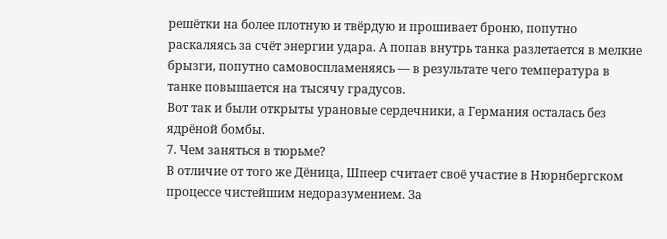решётки на более плотную и твёрдую и прошивает броню, попутно раскаляясь за счёт энергии удара. А попав внутрь танка разлетается в мелкие брызги, попутно самовоспламеняясь — в результате чего температура в танке повышается на тысячу градусов.
Вот так и были открыты урановые сердечники, а Германия осталась без ядрёной бомбы.
7. Чем заняться в тюрьме?
В отличие от того же Дёница, Шпеер считает своё участие в Нюрнбергском процессе чистейшим недоразумением. За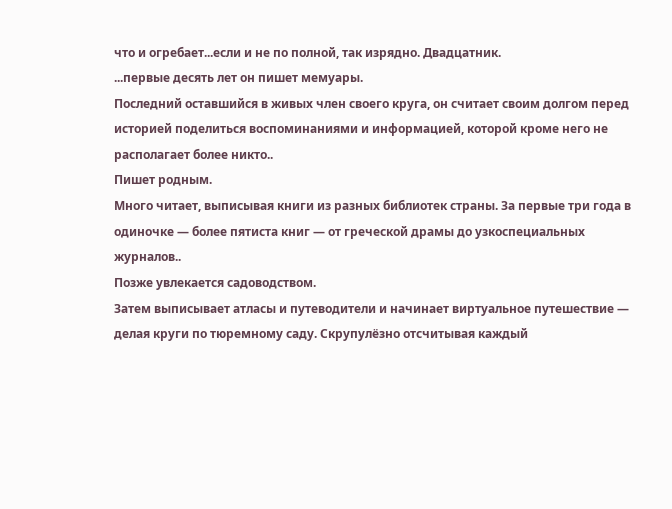что и огребает...если и не по полной, так изрядно. Двадцатник.
...первые десять лет он пишет мемуары.
Последний оставшийся в живых член своего круга, он считает своим долгом перед историей поделиться воспоминаниями и информацией, которой кроме него не располагает более никто..
Пишет родным.
Много читает, выписывая книги из разных библиотек страны. За первые три года в одиночке — более пятиста книг — от греческой драмы до узкоспециальных журналов..
Позже увлекается садоводством.
Затем выписывает атласы и путеводители и начинает виртуальное путешествие — делая круги по тюремному саду. Скрупулёзно отсчитывая каждый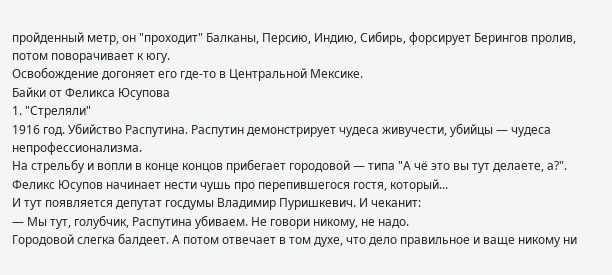пройденный метр, он "проходит" Балканы, Персию, Индию, Сибирь, форсирует Берингов пролив, потом поворачивает к югу.
Освобождение догоняет его где-то в Центральной Мексике.
Байки от Феликса Юсупова
1. "Стреляли"
1916 год. Убийство Распутина. Распутин демонстрирует чудеса живучести, убийцы — чудеса непрофессионализма.
На стрельбу и вопли в конце концов прибегает городовой — типа "А чё это вы тут делаете, а?".
Феликс Юсупов начинает нести чушь про перепившегося гостя, который...
И тут появляется депутат госдумы Владимир Пуришкевич. И чеканит:
— Мы тут, голубчик, Распутина убиваем. Не говори никому, не надо.
Городовой слегка балдеет. А потом отвечает в том духе, что дело правильное и ваще никому ни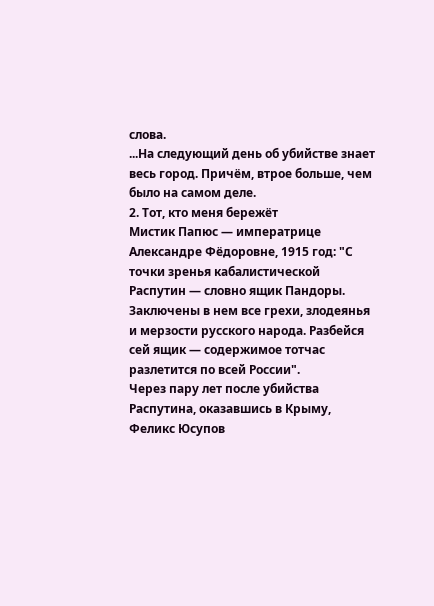слова.
...На следующий день об убийстве знает весь город. Причём, втрое больше, чем было на самом деле.
2. Тот, кто меня бережёт
Мистик Папюс — императрице Александре Фёдоровне, 1915 год: "С точки зренья кабалистической Распутин — словно ящик Пандоры. Заключены в нем все грехи, злодеянья и мерзости русского народа. Разбейся сей ящик — содержимое тотчас разлетится по всей России".
Через пару лет после убийства Распутина, оказавшись в Крыму, Феликс Юсупов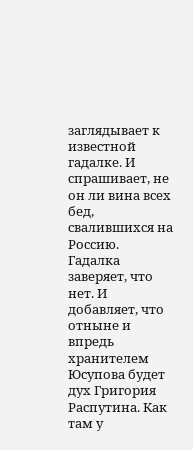заглядывает к известной гадалке. И спрашивает, не он ли вина всех бед, свалившихся на Россию.
Гадалка заверяет, что нет. И добавляет, что отныне и впредь хранителем Юсупова будет дух Григория Распутина. Как там у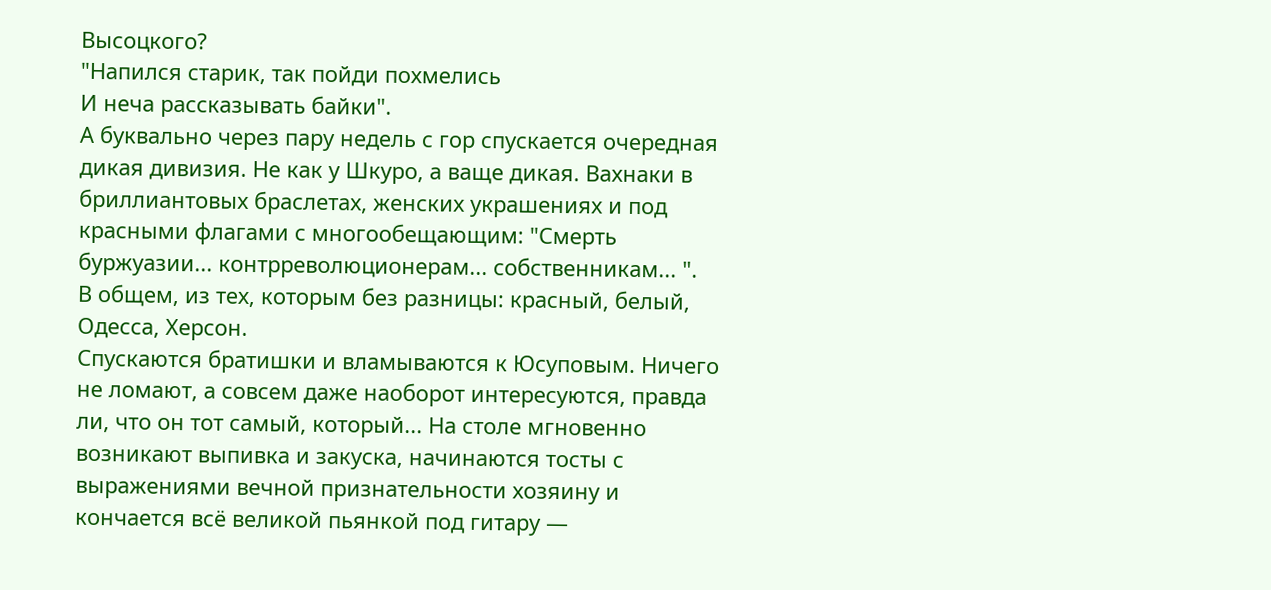Высоцкого?
"Напился старик, так пойди похмелись
И неча рассказывать байки".
А буквально через пару недель с гор спускается очередная дикая дивизия. Не как у Шкуро, а ваще дикая. Вахнаки в бриллиантовых браслетах, женских украшениях и под красными флагами с многообещающим: "Смерть буржуазии... контрреволюционерам... собственникам... ".
В общем, из тех, которым без разницы: красный, белый, Одесса, Херсон.
Спускаются братишки и вламываются к Юсуповым. Ничего не ломают, а совсем даже наоборот интересуются, правда ли, что он тот самый, который... На столе мгновенно возникают выпивка и закуска, начинаются тосты с выражениями вечной признательности хозяину и кончается всё великой пьянкой под гитару —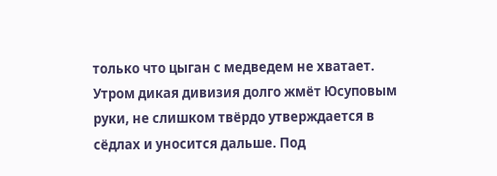только что цыган с медведем не хватает.
Утром дикая дивизия долго жмёт Юсуповым руки, не слишком твёрдо утверждается в сёдлах и уносится дальше. Под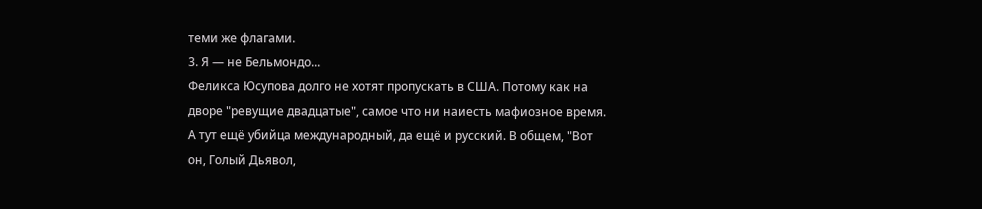теми же флагами.
3. Я — не Бельмондо...
Феликса Юсупова долго не хотят пропускать в США. Потому как на дворе "ревущие двадцатые", самое что ни наиесть мафиозное время.
А тут ещё убийца международный, да ещё и русский. В общем, "Вот он, Голый Дьявол,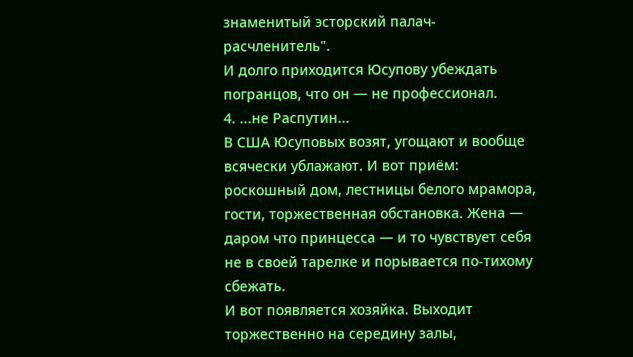знаменитый эсторский палач-расчленитель".
И долго приходится Юсупову убеждать погранцов, что он — не профессионал.
4. ...не Распутин...
В США Юсуповых возят, угощают и вообще всячески ублажают. И вот приём: роскошный дом, лестницы белого мрамора, гости, торжественная обстановка. Жена — даром что принцесса — и то чувствует себя не в своей тарелке и порывается по-тихому сбежать.
И вот появляется хозяйка. Выходит торжественно на середину залы,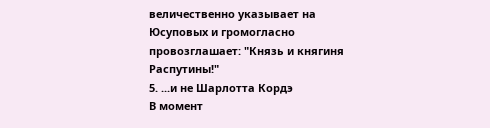величественно указывает на Юсуповых и громогласно провозглашает: "Князь и княгиня Распутины!"
5. ...и не Шарлотта Кордэ
В момент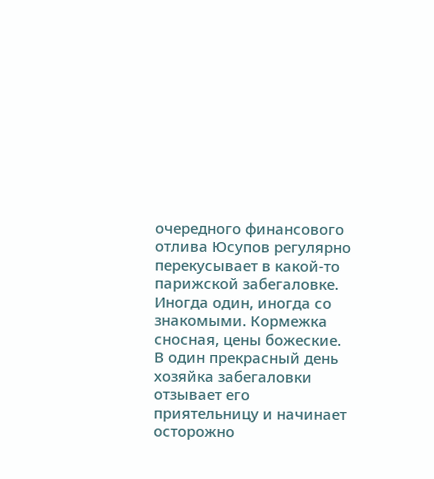очередного финансового отлива Юсупов регулярно перекусывает в какой-то парижской забегаловке. Иногда один, иногда со знакомыми. Кормежка сносная, цены божеские.
В один прекрасный день хозяйка забегаловки отзывает его приятельницу и начинает осторожно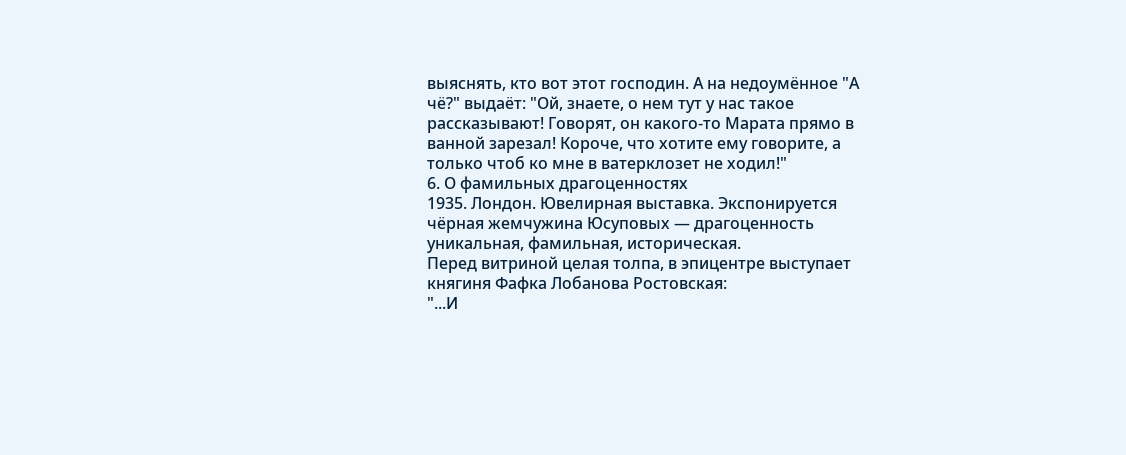выяснять, кто вот этот господин. А на недоумённое "А чё?" выдаёт: "Ой, знаете, о нем тут у нас такое рассказывают! Говорят, он какого-то Марата прямо в ванной зарезал! Короче, что хотите ему говорите, а только чтоб ко мне в ватерклозет не ходил!"
6. О фамильных драгоценностях
1935. Лондон. Ювелирная выставка. Экспонируется чёрная жемчужина Юсуповых — драгоценность уникальная, фамильная, историческая.
Перед витриной целая толпа, в эпицентре выступает княгиня Фафка Лобанова Ростовская:
"...И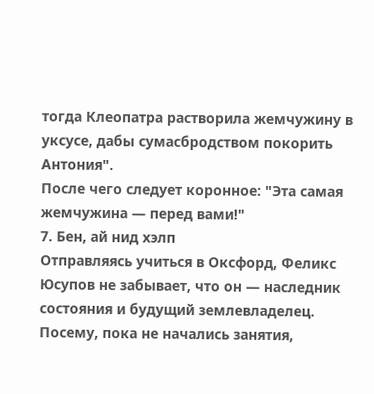тогда Клеопатра растворила жемчужину в уксусе, дабы сумасбродством покорить Антония".
После чего следует коронное: "Эта самая жемчужина — перед вами!"
7. Бен, ай нид хэлп
Отправляясь учиться в Оксфорд, Феликс Юсупов не забывает, что он — наследник состояния и будущий землевладелец. Посему, пока не начались занятия,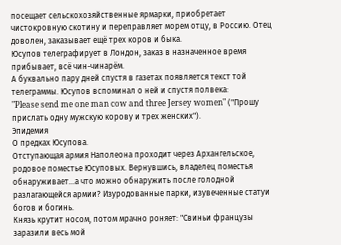посещает сельскохозяйственные ярмарки, приобретает чистокровную скотину и переправляет морем отцу, в Россию. Отец доволен, заказывает ещё трех коров и быка.
Юсупов телеграфирует в Лондон, заказ в назначенное время прибывает, всё чин-чинарём.
А буквально пару дней спустя в газетах появляется текст той телеграммы. Юсупов вспоминал о ней и спустя полвека:
"Please send me one man cow and three Jersey women" ("Прошу прислать одну мужскую корову и трех женских").
Эпидемия
О предках Юсупова.
Отступающая армия Наполеона проходит через Архангельское, родовое поместье Юсуповых. Вернувшись, владелец поместья обнаруживает...а что можно обнаружить после голодной разлагающейся армии? Изуродованные парки, изувеченные статуи богов и богинь.
Князь крутит носом, потом мрачно роняет: "Свиньи французы заразили весь мой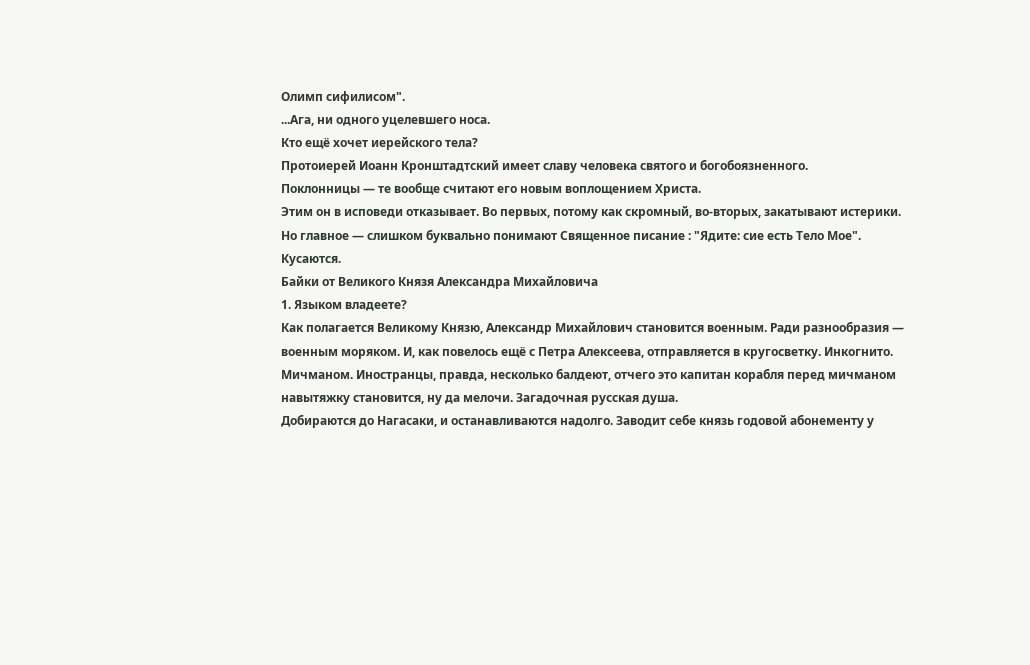Олимп сифилисом".
...Ага, ни одного уцелевшего носа.
Кто ещё хочет иерейского тела?
Протоиерей Иоанн Кронштадтский имеет славу человека святого и богобоязненного.
Поклонницы — те вообще считают его новым воплощением Христа.
Этим он в исповеди отказывает. Во первых, потому как скромный, во-вторых, закатывают истерики.
Но главное — слишком буквально понимают Священное писание : "Ядите: сие есть Тело Мое".
Кусаются.
Байки от Великого Князя Александра Михайловича
1. Языком владеете?
Как полагается Великому Князю, Александр Михайлович становится военным. Ради разнообразия — военным моряком. И, как повелось ещё с Петра Алексеева, отправляется в кругосветку. Инкогнито. Мичманом. Иностранцы, правда, несколько балдеют, отчего это капитан корабля перед мичманом навытяжку становится, ну да мелочи. Загадочная русская душа.
Добираются до Нагасаки, и останавливаются надолго. Заводит себе князь годовой абонементу у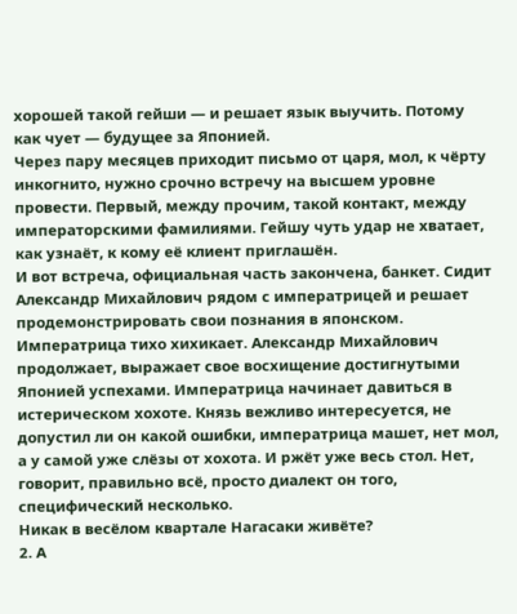хорошей такой гейши — и решает язык выучить. Потому как чует — будущее за Японией.
Через пару месяцев приходит письмо от царя, мол, к чёрту инкогнито, нужно срочно встречу на высшем уровне провести. Первый, между прочим, такой контакт, между императорскими фамилиями. Гейшу чуть удар не хватает, как узнаёт, к кому её клиент приглашён.
И вот встреча, официальная часть закончена, банкет. Сидит Александр Михайлович рядом с императрицей и решает продемонстрировать свои познания в японском. Императрица тихо хихикает. Александр Михайлович продолжает, выражает свое восхищение достигнутыми Японией успехами. Императрица начинает давиться в истерическом хохоте. Князь вежливо интересуется, не допустил ли он какой ошибки, императрица машет, нет мол, а у самой уже слёзы от хохота. И ржёт уже весь стол. Нет, говорит, правильно всё, просто диалект он того, специфический несколько.
Никак в весёлом квартале Нагасаки живёте?
2. А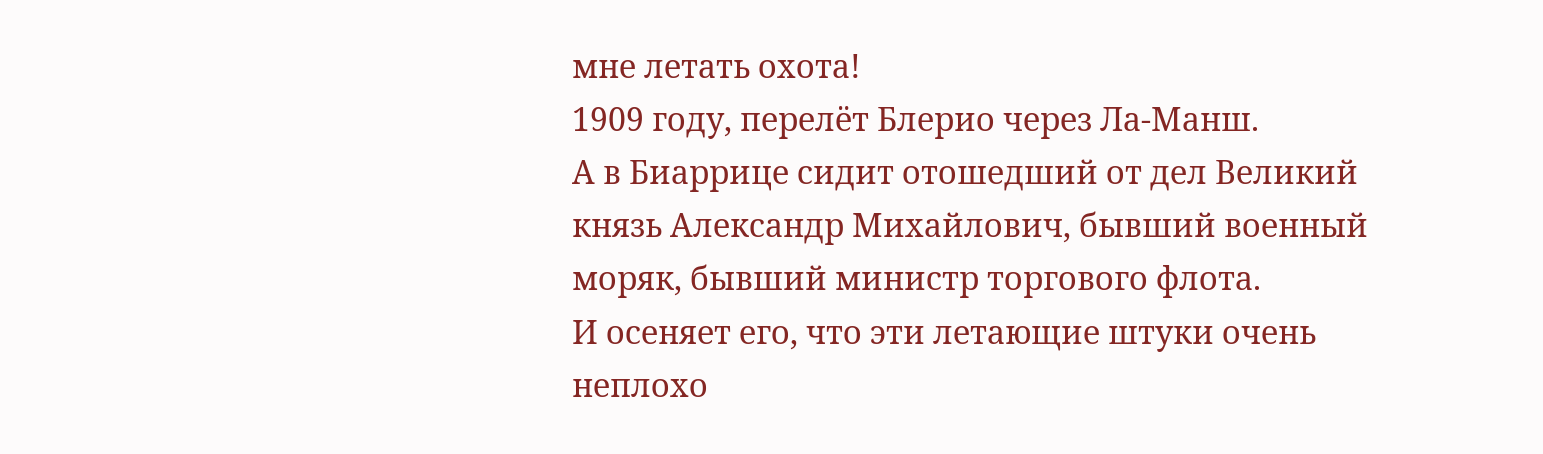мне летать охота!
1909 году, перелёт Блерио через Ла-Манш.
А в Биаррице сидит отошедший от дел Великий князь Александр Михайлович, бывший военный моряк, бывший министр торгового флота.
И осеняет его, что эти летающие штуки очень неплохо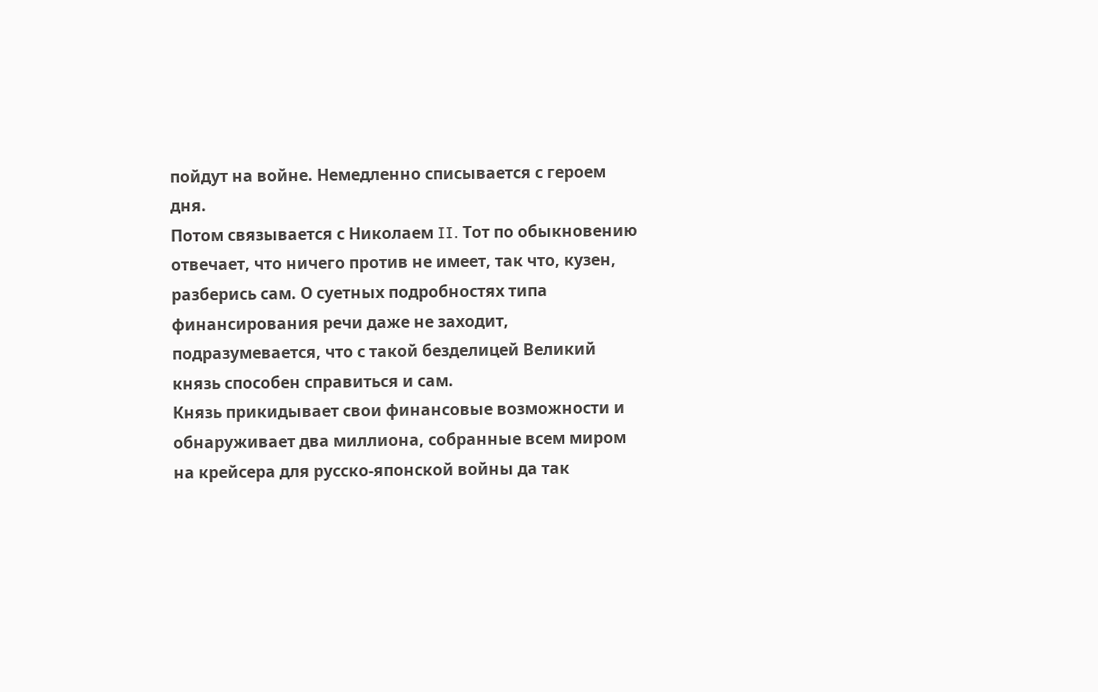пойдут на войне. Немедленно списывается с героем дня.
Потом связывается с Николаем II. Тот по обыкновению отвечает, что ничего против не имеет, так что, кузен, разберись сам. О суетных подробностях типа финансирования речи даже не заходит, подразумевается, что с такой безделицей Великий князь способен справиться и сам.
Князь прикидывает свои финансовые возможности и обнаруживает два миллиона, собранные всем миром на крейсера для русско-японской войны да так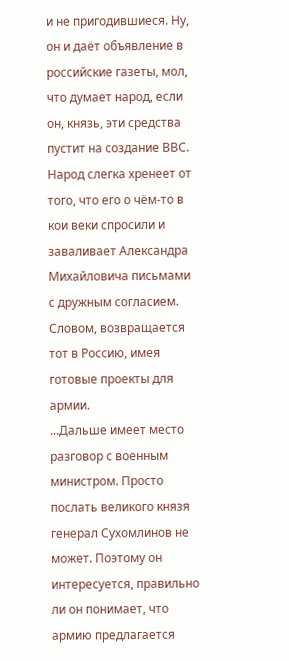и не пригодившиеся. Ну, он и даёт объявление в российские газеты, мол, что думает народ, если он, князь, эти средства пустит на создание ВВС. Народ слегка хренеет от того, что его о чём-то в кои веки спросили и заваливает Александра Михайловича письмами с дружным согласием.
Словом, возвращается тот в Россию, имея готовые проекты для армии.
...Дальше имеет место разговор с военным министром. Просто послать великого князя генерал Сухомлинов не может. Поэтому он интересуется, правильно ли он понимает, что армию предлагается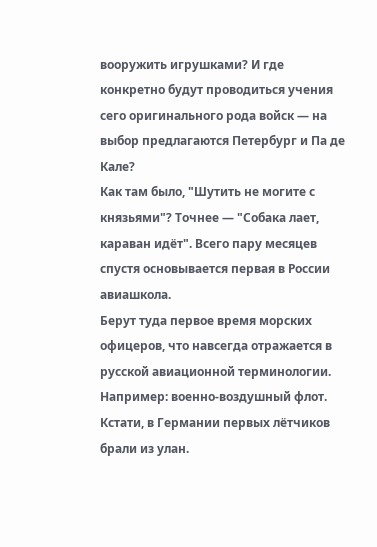вооружить игрушками? И где конкретно будут проводиться учения сего оригинального рода войск — на выбор предлагаются Петербург и Па де Кале?
Как там было, "Шутить не могите с князьями"? Точнее — "Собака лает, караван идёт". Всего пару месяцев спустя основывается первая в России авиашкола.
Берут туда первое время морских офицеров, что навсегда отражается в русской авиационной терминологии. Например: военно-воздушный флот.
Кстати, в Германии первых лётчиков брали из улан.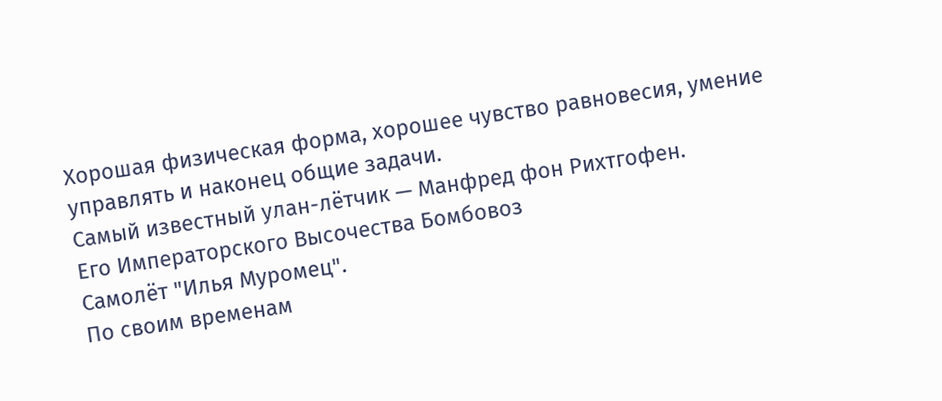Хорошая физическая форма, хорошее чувство равновесия, умение управлять и наконец общие задачи.
Самый известный улан-лётчик — Манфред фон Рихтгофен.
Его Императорского Высочества Бомбовоз
Самолёт "Илья Муромец".
По своим временам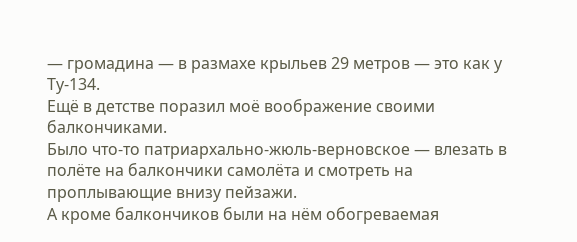— громадина — в размахе крыльев 29 метров — это как у Ту-134.
Ещё в детстве поразил моё воображение своими балкончиками.
Было что-то патриархально-жюль-верновское — влезать в полёте на балкончики самолёта и смотреть на проплывающие внизу пейзажи.
А кроме балкончиков были на нём обогреваемая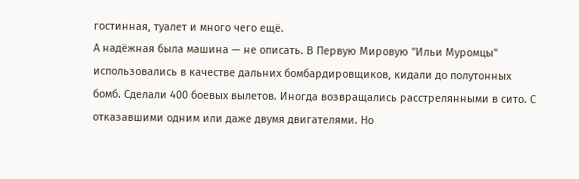гостинная, туалет и много чего ещё.
А надёжная была машина — не описать. В Первую Мировую "Ильи Муромцы" использовались в качестве дальних бомбардировщиков, кидали до полутонных бомб. Сделали 400 боевых вылетов. Иногда возвращались расстрелянными в сито. С отказавшими одним или даже двумя двигателями. Но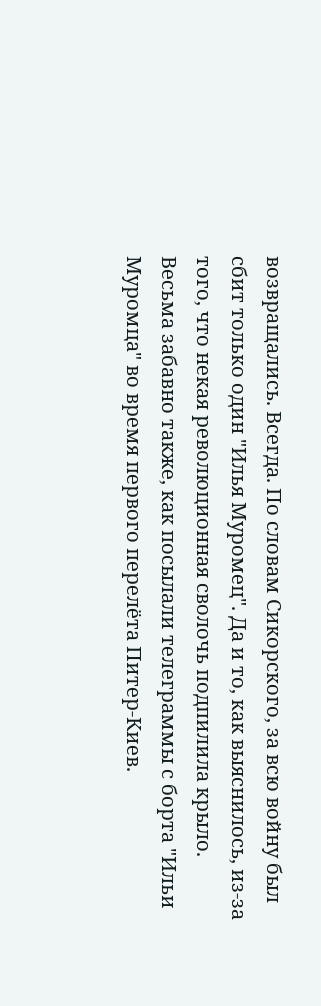возвращались. Всегда. По словам Сикорского, за всю войну был сбит только один "Илья Муромец". Да и то, как выяснилось, из-за того, что некая ревoлюционная сволочь подпилила крыло.
Весьма забавно также, как посылали телеграммы с борта "Ильи Муромца" во время первого перелёта Питер-Киев.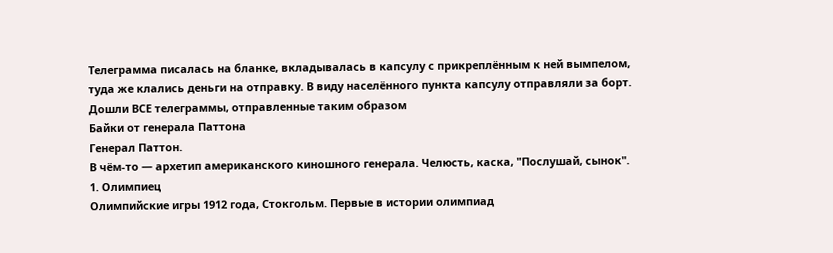Телеграмма писалась на бланке, вкладывалась в капсулу с прикреплённым к ней вымпелом, туда же клались деньги на отправку. В виду населённого пункта капсулу отправляли за борт.
Дошли ВСЕ телеграммы, отправленные таким образом
Байки от генерала Паттона
Генерал Паттон.
В чём-то — архетип американского киношного генерала. Челюсть, каска, "Послушай, сынок".
1. Олимпиец
Олимпийские игры 1912 года, Стокгольм. Первые в истории олимпиад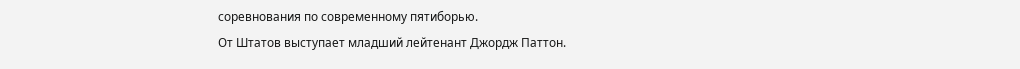соревнования по современному пятиборью.
От Штатов выступает младший лейтенант Джордж Паттон.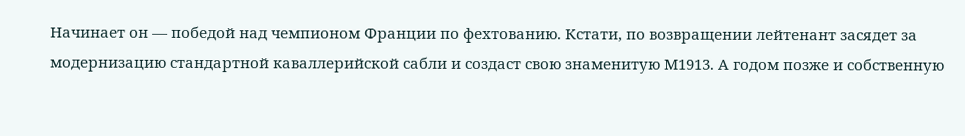Начинает он — победой над чемпионом Франции по фехтованию. Кстати, по возвращении лейтенант засядет за модернизацию стандартной каваллерийской сабли и создаст свою знаменитую М1913. А годом позже и собственную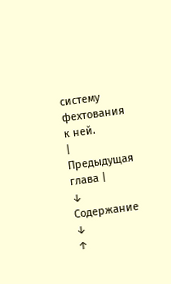систему фехтования к ней.
| Предыдущая глава |
↓ Содержание ↓
↑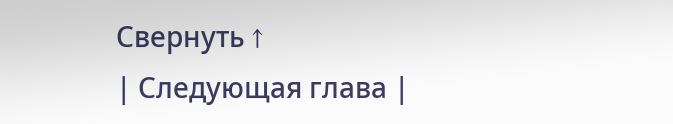Свернуть ↑
| Следующая глава |